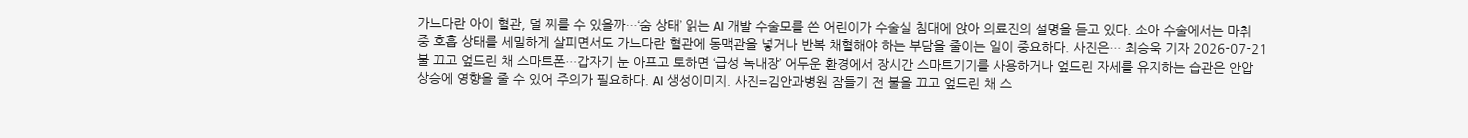가느다란 아이 혈관, 덜 찌를 수 있을까…‘숨 상태’ 읽는 AI 개발 수술모를 쓴 어린이가 수술실 침대에 앉아 의료진의 설명을 듣고 있다. 소아 수술에서는 마취 중 호흡 상태를 세밀하게 살피면서도 가느다란 혈관에 동맥관을 넣거나 반복 채혈해야 하는 부담을 줄이는 일이 중요하다. 사진은… 최승욱 기자 2026-07-21
불 끄고 엎드린 채 스마트폰…갑자기 눈 아프고 토하면 ‘급성 녹내장’ 어두운 환경에서 장시간 스마트기기를 사용하거나 엎드린 자세를 유지하는 습관은 안압 상승에 영향을 줄 수 있어 주의가 필요하다. AI 생성이미지. 사진=김안과병원 잠들기 전 불을 끄고 엎드린 채 스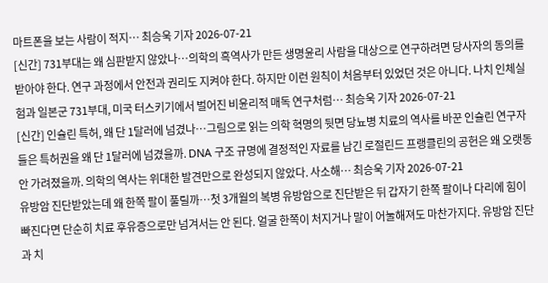마트폰을 보는 사람이 적지… 최승욱 기자 2026-07-21
[신간] 731부대는 왜 심판받지 않았나…의학의 흑역사가 만든 생명윤리 사람을 대상으로 연구하려면 당사자의 동의를 받아야 한다. 연구 과정에서 안전과 권리도 지켜야 한다. 하지만 이런 원칙이 처음부터 있었던 것은 아니다. 나치 인체실험과 일본군 731부대, 미국 터스키기에서 벌어진 비윤리적 매독 연구처럼… 최승욱 기자 2026-07-21
[신간] 인슐린 특허, 왜 단 1달러에 넘겼나…그림으로 읽는 의학 혁명의 뒷면 당뇨병 치료의 역사를 바꾼 인슐린 연구자들은 특허권을 왜 단 1달러에 넘겼을까. DNA 구조 규명에 결정적인 자료를 남긴 로절린드 프랭클린의 공헌은 왜 오랫동안 가려졌을까. 의학의 역사는 위대한 발견만으로 완성되지 않았다. 사소해… 최승욱 기자 2026-07-21
유방암 진단받았는데 왜 한쪽 팔이 풀릴까…첫 3개월의 복병 유방암으로 진단받은 뒤 갑자기 한쪽 팔이나 다리에 힘이 빠진다면 단순히 치료 후유증으로만 넘겨서는 안 된다. 얼굴 한쪽이 처지거나 말이 어눌해져도 마찬가지다. 유방암 진단과 치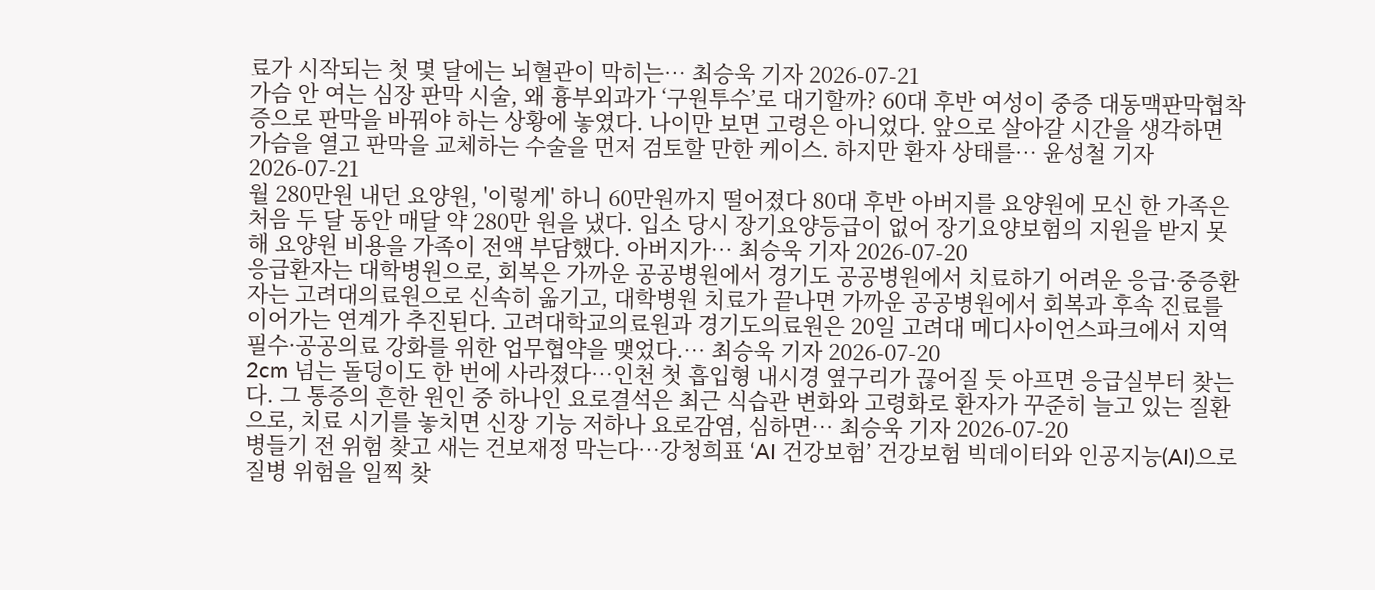료가 시작되는 첫 몇 달에는 뇌혈관이 막히는… 최승욱 기자 2026-07-21
가슴 안 여는 심장 판막 시술, 왜 흉부외과가 ‘구원투수’로 대기할까? 60대 후반 여성이 중증 대동맥판막협착증으로 판막을 바꿔야 하는 상황에 놓였다. 나이만 보면 고령은 아니었다. 앞으로 살아갈 시간을 생각하면 가슴을 열고 판막을 교체하는 수술을 먼저 검토할 만한 케이스. 하지만 환자 상태를… 윤성철 기자 2026-07-21
월 280만원 내던 요양원, '이렇게' 하니 60만원까지 떨어졌다 80대 후반 아버지를 요양원에 모신 한 가족은 처음 두 달 동안 매달 약 280만 원을 냈다. 입소 당시 장기요양등급이 없어 장기요양보험의 지원을 받지 못해 요양원 비용을 가족이 전액 부담했다. 아버지가… 최승욱 기자 2026-07-20
응급환자는 대학병원으로, 회복은 가까운 공공병원에서 경기도 공공병원에서 치료하기 어려운 응급·중증환자는 고려대의료원으로 신속히 옮기고, 대학병원 치료가 끝나면 가까운 공공병원에서 회복과 후속 진료를 이어가는 연계가 추진된다. 고려대학교의료원과 경기도의료원은 20일 고려대 메디사이언스파크에서 지역 필수·공공의료 강화를 위한 업무협약을 맺었다.… 최승욱 기자 2026-07-20
2cm 넘는 돌덩이도 한 번에 사라졌다…인천 첫 흡입형 내시경 옆구리가 끊어질 듯 아프면 응급실부터 찾는다. 그 통증의 흔한 원인 중 하나인 요로결석은 최근 식습관 변화와 고령화로 환자가 꾸준히 늘고 있는 질환으로, 치료 시기를 놓치면 신장 기능 저하나 요로감염, 심하면… 최승욱 기자 2026-07-20
병들기 전 위험 찾고 새는 건보재정 막는다…강청희표 ‘AI 건강보험’ 건강보험 빅데이터와 인공지능(AI)으로 질병 위험을 일찍 찾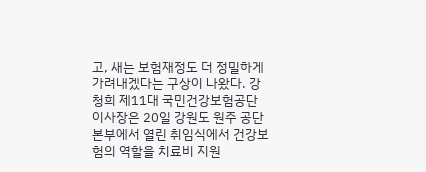고, 새는 보험재정도 더 정밀하게 가려내겠다는 구상이 나왔다. 강청희 제11대 국민건강보험공단 이사장은 20일 강원도 원주 공단 본부에서 열린 취임식에서 건강보험의 역할을 치료비 지원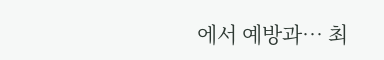에서 예방과… 최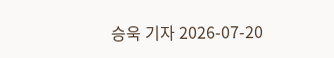승욱 기자 2026-07-20